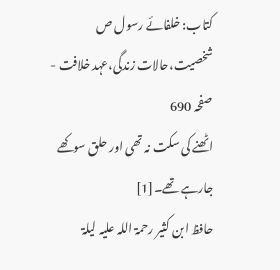کتاب: خلفائے رسول ص شخصیت،حالات زندگی،عہد خلافت - صفحہ 690
اٹھنے کی سکت نہ تھی اور حلق سوکھے جارہے تھے۔[1]
حافظ ابن کثیر رحمۃ اللہ علیہ لیلۃ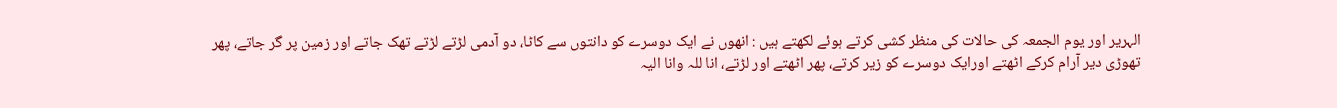الہریر اور یوم الجمعہ کی حالات کی منظر کشی کرتے ہوئے لکھتے ہیں : انھوں نے ایک دوسرے کو دانتوں سے کاٹا، دو آدمی لڑتے لڑتے تھک جاتے اور زمین پر گر جاتے، پھر تھوڑی دیر آرام کرکے اٹھتے اورایک دوسرے کو زیر کرتے، پھر اٹھتے اور لڑتے، انا للہ وانا الیہ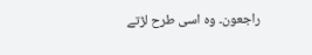راجعون۔ وہ اسی طرح لڑتے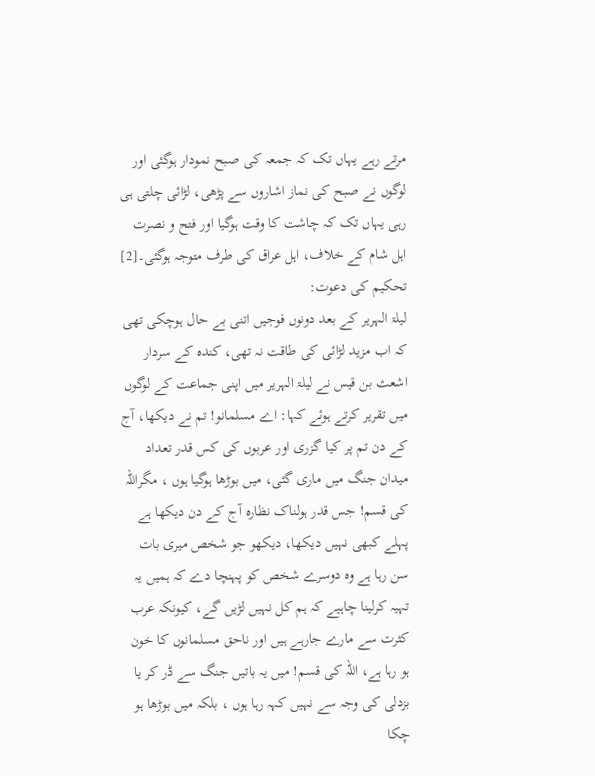مرتے رہے یہاں تک کہ جمعہ کی صبح نمودار ہوگئی اور لوگوں نے صبح کی نماز اشاروں سے پڑھی، لڑائی چلتی ہی رہی یہاں تک کہ چاشت کا وقت ہوگیا اور فتح و نصرت اہل شام کے خلاف، اہل عراق کی طرف متوجہ ہوگئی۔[2]
تحکیم کی دعوت:
لیلۃ الہریر کے بعد دونوں فوجیں اتنی بے حال ہوچکی تھی کہ اب مزید لڑائی کی طاقت نہ تھی، کندہ کے سردار اشعث بن قیس نے لیلۃ الہریر میں اپنی جماعت کے لوگوں میں تقریر کرتے ہوئے کہا: اے مسلمانو! تم نے دیکھا، آج کے دن تم پر کیا گزری اور عربوں کی کس قدر تعداد میدان جنگ میں ماری گئی، میں بوڑھا ہوگیا ہوں ، مگراللہ کی قسم! جس قدر ہولناک نظارہ آج کے دن دیکھا ہے پہلے کبھی نہیں دیکھا، دیکھو جو شخص میری بات سن رہا ہے وہ دوسرے شخص کو پہنچا دے کہ ہمیں یہ تہیہ کرلینا چاہیے کہ ہم کل نہیں لڑیں گے، کیونکہ عرب کثرت سے مارے جارہے ہیں اور ناحق مسلمانوں کا خون ہو رہا ہے، اللہ کی قسم! میں یہ باتیں جنگ سے ڈر کر یا بزدلی کی وجہ سے نہیں کہہ رہا ہوں ، بلکہ میں بوڑھا ہو چکا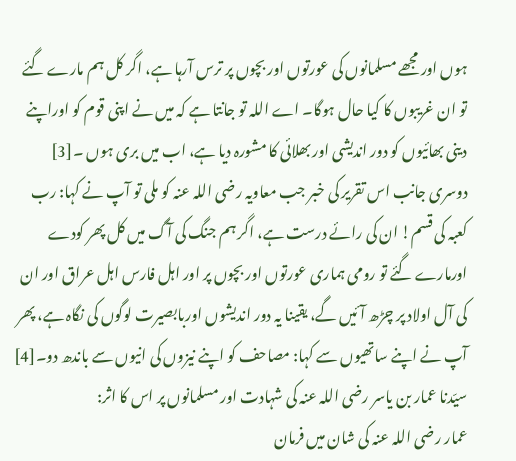ہوں اور مجھے مسلمانوں کی عورتوں اور بچوں پر ترس آرہا ہے، اگر کل ہم مارے گئے تو ان غریبوں کا کیا حال ہوگا۔ اے اللہ تو جانتا ہے کہ میں نے اپنی قوم کو اوراپنے دینی بھائیوں کو دور اندیشی اور بھلائی کا مشورہ دیا ہے، اب میں بری ہوں ۔[3] دوسری جانب اس تقریر کی خبر جب معاویہ رضی اللہ عنہ کو ملی تو آپ نے کہا: رب کعبہ کی قسم! ان کی رائے درست ہے، اگر ہم جنگ کی آگ میں کل پھر کودے اورمارے گئے تو رومی ہماری عورتوں اور بچوں پر اور اہل فارس اہل عراق اور ان کی آل اولاد پر چڑھ آئیں گے، یقینا یہ دور اندیشوں اوربابصیرت لوگوں کی نگاہ ہے، پھر آپ نے اپنے ساتھیوں سے کہا: مصاحف کو اپنے نیزوں کی انیوں سے باندھ دو۔[4]
سیّدنا عمار بن یاسر رضی اللہ عنہ کی شہادت اور مسلمانوں پر اس کا اثر:
عمار رضی اللہ عنہ کی شان میں فرمان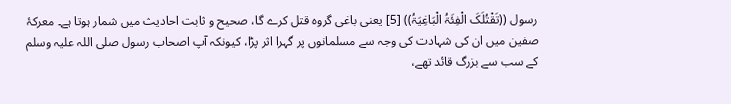رسول ((تَقْتُلَکَ الْفِئَۃُ الْبَاغِیَۃُ)) [5] یعنی باغی گروہ قتل کرے گا، صحیح و ثابت احادیث میں شمار ہوتا ہے۔ معرکۂ صفین میں ان کی شہادت کی وجہ سے مسلمانوں پر گہرا اثر پڑا، کیونکہ آپ اصحاب رسول صلی اللہ علیہ وسلم کے سب سے بزرگ قائد تھے،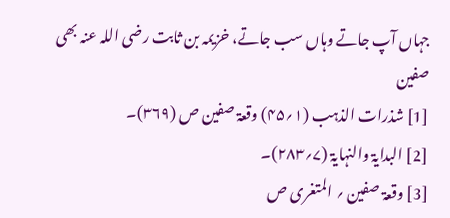جہاں آپ جاتے وہاں سب جاتے، خزیمہ بن ثابت رضی اللہ عنہ بھی صفین
[1] شذرات الذہب (۱؍۴۵) وقعۃ صفین ص (۳۶۹)۔
[2] البدایۃ والنہایۃ (۷؍۲۸۳)۔
[3] وقعۃ صفین ؍ المتغری ص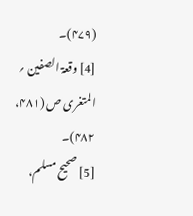(۴۷۹)۔
[4] وقعۃ الصفین ؍ المتغری ص (۴۸۱، ۴۸۲)۔
[5] صحیح مسلم،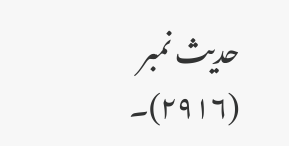حدیث نمبر (۲۹۱۶)۔